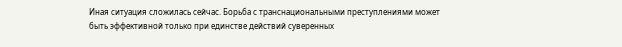Иная ситуация сложилась сейчас. Борьба с транснациональными преступлениями может быть эффективной только при единстве действий суверенных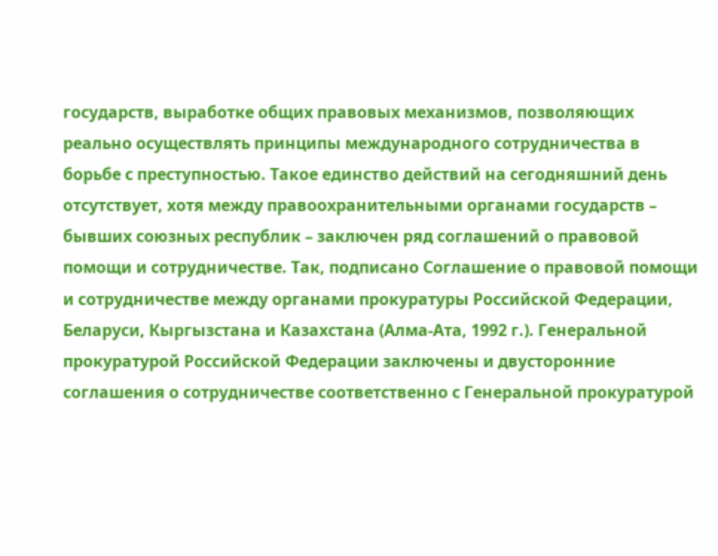государств, выработке общих правовых механизмов, позволяющих реально осуществлять принципы международного сотрудничества в борьбе с преступностью. Такое единство действий на сегодняшний день отсутствует, хотя между правоохранительными органами государств – бывших союзных республик – заключен ряд соглашений о правовой помощи и сотрудничестве. Так, подписано Соглашение о правовой помощи и сотрудничестве между органами прокуратуры Российской Федерации, Беларуси, Кыргызстана и Казахстана (Алма-Ата, 1992 г.). Генеральной прокуратурой Российской Федерации заключены и двусторонние соглашения о сотрудничестве соответственно с Генеральной прокуратурой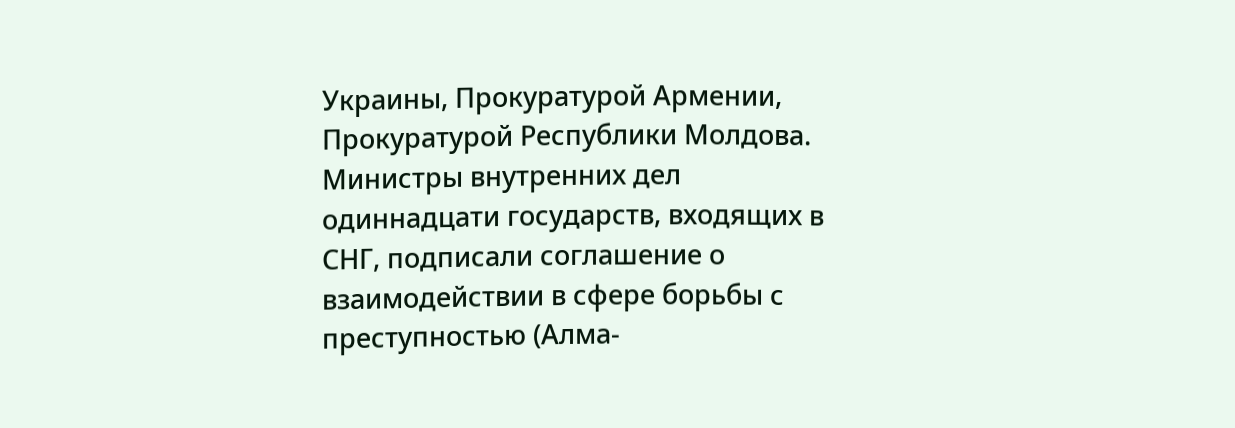Украины, Прокуратурой Армении, Прокуратурой Республики Молдова. Министры внутренних дел одиннадцати государств, входящих в СНГ, подписали соглашение о взаимодействии в сфере борьбы с преступностью (Алма-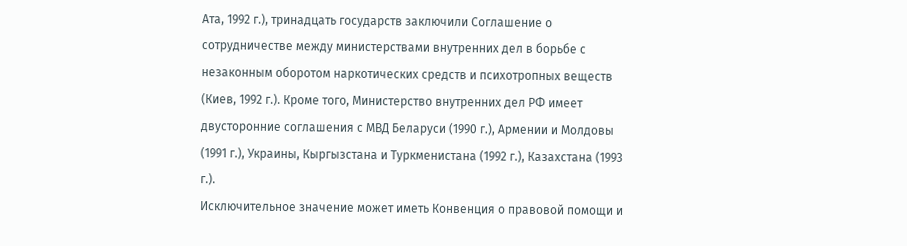Ата, 1992 г.), тринадцать государств заключили Соглашение о сотрудничестве между министерствами внутренних дел в борьбе с незаконным оборотом наркотических средств и психотропных веществ (Киев, 1992 г.). Кроме того, Министерство внутренних дел РФ имеет двусторонние соглашения с МВД Беларуси (1990 г.), Армении и Молдовы (1991 г.), Украины, Кыргызстана и Туркменистана (1992 г.), Казахстана (1993 г.).
Исключительное значение может иметь Конвенция о правовой помощи и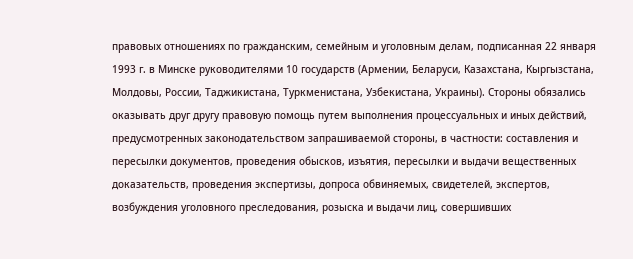правовых отношениях по гражданским, семейным и уголовным делам, подписанная 22 января 1993 г. в Минске руководителями 10 государств (Армении, Беларуси, Казахстана, Кыргызстана, Молдовы, России, Таджикистана, Туркменистана, Узбекистана, Украины). Стороны обязались оказывать друг другу правовую помощь путем выполнения процессуальных и иных действий, предусмотренных законодательством запрашиваемой стороны, в частности: составления и пересылки документов, проведения обысков, изъятия, пересылки и выдачи вещественных доказательств, проведения экспертизы, допроса обвиняемых, свидетелей, экспертов, возбуждения уголовного преследования, розыска и выдачи лиц, совершивших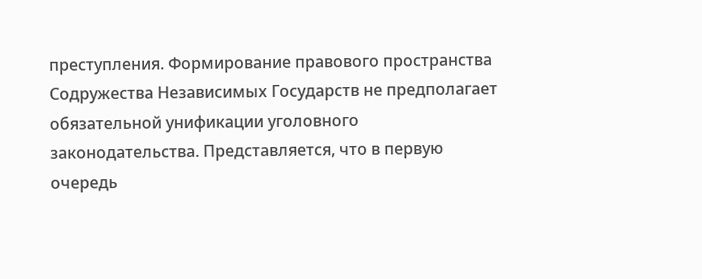преступления. Формирование правового пространства Содружества Независимых Государств не предполагает обязательной унификации уголовного законодательства. Представляется, что в первую очередь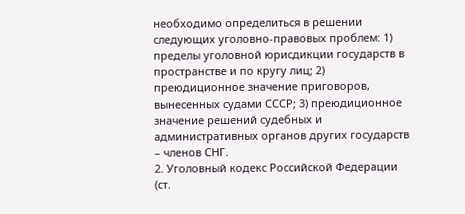необходимо определиться в решении следующих уголовно-правовых проблем: 1) пределы уголовной юрисдикции государств в пространстве и по кругу лиц; 2) преюдиционное значение приговоров, вынесенных судами СССР; 3) преюдиционное значение решений судебных и административных органов других государств – членов СНГ.
2. Уголовный кодекс Российской Федерации (ст.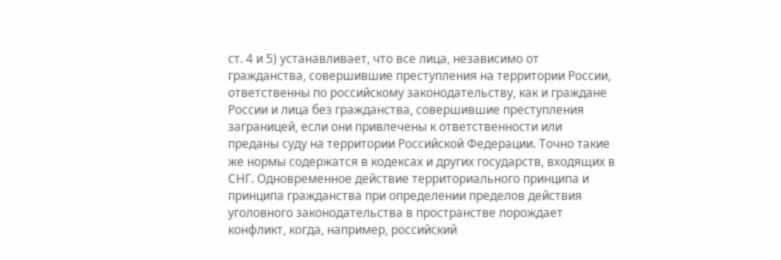ст. 4 и 5) устанавливает, что все лица, независимо от гражданства, совершившие преступления на территории России, ответственны по российскому законодательству, как и граждане России и лица без гражданства, совершившие преступления заграницей, если они привлечены к ответственности или преданы суду на территории Российской Федерации. Точно такие же нормы содержатся в кодексах и других государств, входящих в СНГ. Одновременное действие территориального принципа и принципа гражданства при определении пределов действия уголовного законодательства в пространстве порождает конфликт, когда, например, российский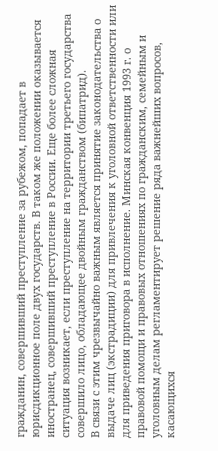гражданин, совершивший преступление за рубежом, попадает в юрисдикционное поле двух государств. В таком же положении оказывается иностранец, совершивший преступление в России. Еще более сложная ситуация возникает, если преступление на территории третьего государства совершило лицо, обладающее двойным гражданством (бипатрид).
В связи с этим чрезвычайно важным является принятие законодательства о выдаче лиц (экстрадиции) для привлечения к уголовной ответственности или для приведения приговора в исполнение. Минская конвенция 1993 г. о правовой помощи и правовых отношениях по гражданским, семейным и уголовным делам регламентирует решение ряда важнейших вопросов, касающихся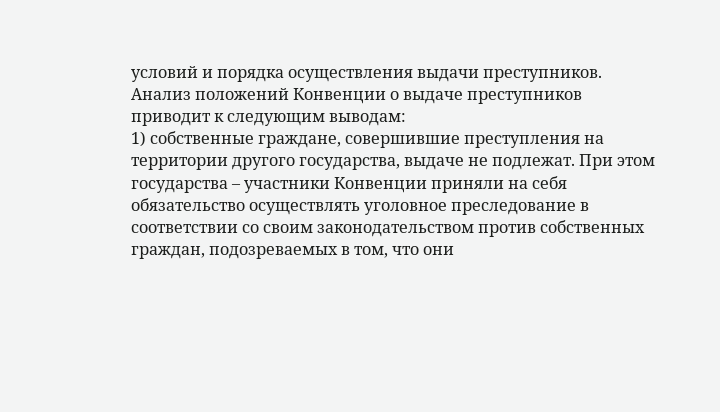условий и порядка осуществления выдачи преступников.
Анализ положений Конвенции о выдаче преступников приводит к следующим выводам:
1) собственные граждане, совершившие преступления на территории другого государства, выдаче не подлежат. При этом государства – участники Конвенции приняли на себя обязательство осуществлять уголовное преследование в соответствии со своим законодательством против собственных граждан, подозреваемых в том, что они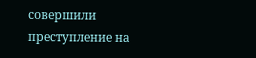совершили преступление на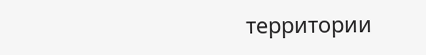территории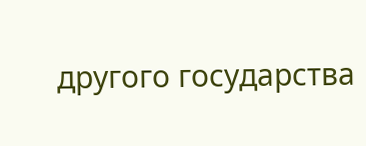другого государства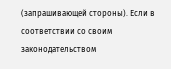(запрашивающей стороны). Если в соответствии со своим законодательством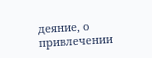деяние, о привлечении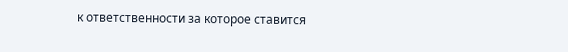к ответственности за которое ставится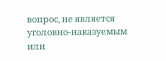вопрос, не является уголовно-наказуемым или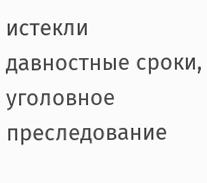истекли давностные сроки, уголовное преследование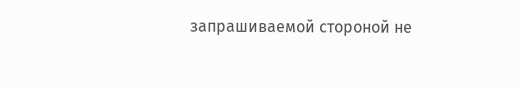запрашиваемой стороной не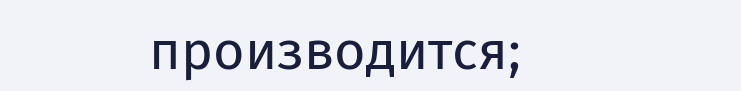производится;